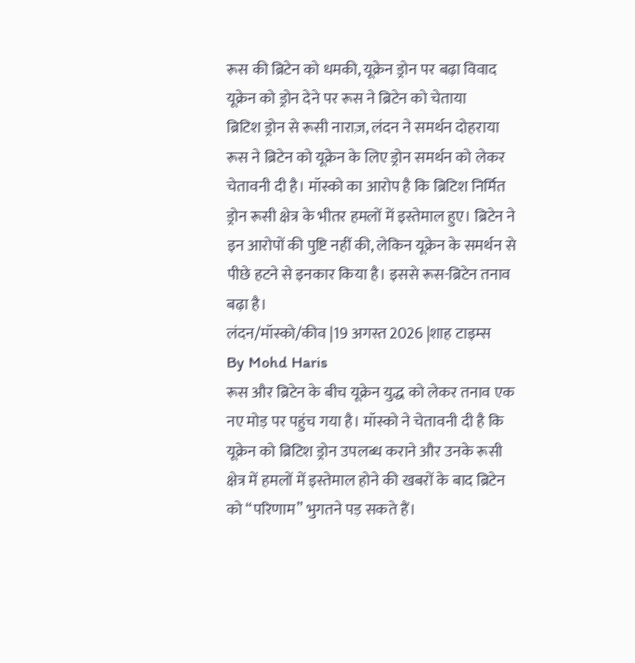रूस की ब्रिटेन को धमकी, यूक्रेन ड्रोन पर बढ़ा विवाद
यूक्रेन को ड्रोन देने पर रूस ने ब्रिटेन को चेताया
ब्रिटिश ड्रोन से रूसी नाराज़, लंदन ने समर्थन दोहराया
रूस ने ब्रिटेन को यूक्रेन के लिए ड्रोन समर्थन को लेकर चेतावनी दी है। मॉस्को का आरोप है कि ब्रिटिश निर्मित ड्रोन रूसी क्षेत्र के भीतर हमलों में इस्तेमाल हुए। ब्रिटेन ने इन आरोपों की पुष्टि नहीं की, लेकिन यूक्रेन के समर्थन से पीछे हटने से इनकार किया है। इससे रूस-ब्रिटेन तनाव बढ़ा है।
लंदन/मॉस्को/कीव |19 अगस्त 2026 |शाह टाइम्स
By Mohd Haris
रूस और ब्रिटेन के बीच यूक्रेन युद्ध को लेकर तनाव एक नए मोड़ पर पहुंच गया है। मॉस्को ने चेतावनी दी है कि यूक्रेन को ब्रिटिश ड्रोन उपलब्ध कराने और उनके रूसी क्षेत्र में हमलों में इस्तेमाल होने की खबरों के बाद ब्रिटेन को “परिणाम” भुगतने पड़ सकते हैं।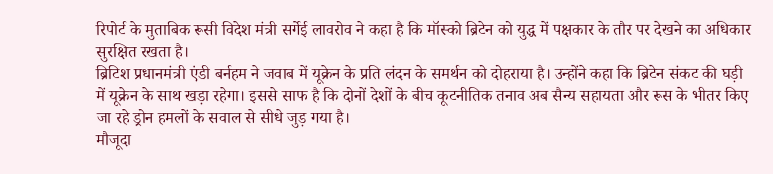रिपोर्ट के मुताबिक रूसी विदेश मंत्री सर्गेई लावरोव ने कहा है कि मॉस्को ब्रिटेन को युद्ध में पक्षकार के तौर पर देखने का अधिकार सुरक्षित रखता है।
ब्रिटिश प्रधानमंत्री एंडी बर्नहम ने जवाब में यूक्रेन के प्रति लंदन के समर्थन को दोहराया है। उन्होंने कहा कि ब्रिटेन संकट की घड़ी में यूक्रेन के साथ खड़ा रहेगा। इससे साफ है कि दोनों देशों के बीच कूटनीतिक तनाव अब सैन्य सहायता और रूस के भीतर किए जा रहे ड्रोन हमलों के सवाल से सीधे जुड़ गया है।
मौजूदा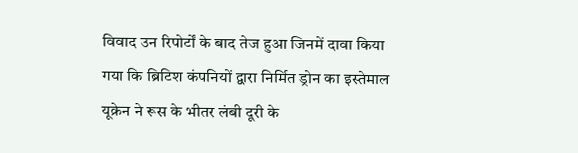विवाद उन रिपोर्टों के बाद तेज हुआ जिनमें दावा किया गया कि ब्रिटिश कंपनियों द्वारा निर्मित ड्रोन का इस्तेमाल यूक्रेन ने रूस के भीतर लंबी दूरी के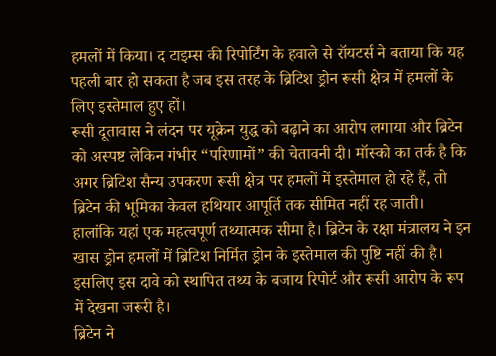हमलों में किया। द टाइम्स की रिपोर्टिंग के हवाले से रॉयटर्स ने बताया कि यह पहली बार हो सकता है जब इस तरह के ब्रिटिश ड्रोन रूसी क्षेत्र में हमलों के लिए इस्तेमाल हुए हों।
रूसी दूतावास ने लंदन पर यूक्रेन युद्ध को बढ़ाने का आरोप लगाया और ब्रिटेन को अस्पष्ट लेकिन गंभीर “परिणामों” की चेतावनी दी। मॉस्को का तर्क है कि अगर ब्रिटिश सैन्य उपकरण रूसी क्षेत्र पर हमलों में इस्तेमाल हो रहे हैं, तो ब्रिटेन की भूमिका केवल हथियार आपूर्ति तक सीमित नहीं रह जाती।
हालांकि यहां एक महत्वपूर्ण तथ्यात्मक सीमा है। ब्रिटेन के रक्षा मंत्रालय ने इन खास ड्रोन हमलों में ब्रिटिश निर्मित ड्रोन के इस्तेमाल की पुष्टि नहीं की है। इसलिए इस दावे को स्थापित तथ्य के बजाय रिपोर्ट और रूसी आरोप के रूप में देखना जरूरी है।
ब्रिटेन ने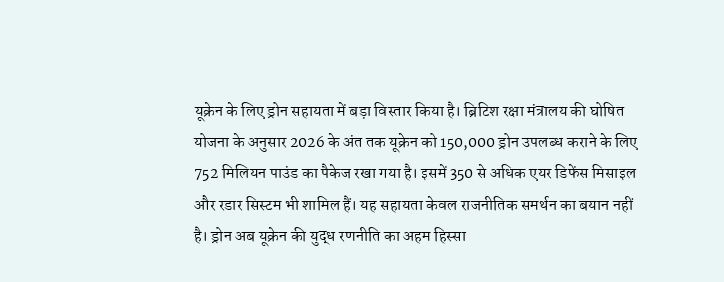यूक्रेन के लिए ड्रोन सहायता में बड़ा विस्तार किया है। ब्रिटिश रक्षा मंत्रालय की घोषित योजना के अनुसार 2026 के अंत तक यूक्रेन को 150,000 ड्रोन उपलब्ध कराने के लिए 752 मिलियन पाउंड का पैकेज रखा गया है। इसमें 350 से अधिक एयर डिफेंस मिसाइल और रडार सिस्टम भी शामिल हैं। यह सहायता केवल राजनीतिक समर्थन का बयान नहीं है। ड्रोन अब यूक्रेन की युद्ध रणनीति का अहम हिस्सा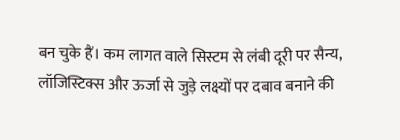बन चुके हैं। कम लागत वाले सिस्टम से लंबी दूरी पर सैन्य, लॉजिस्टिक्स और ऊर्जा से जुड़े लक्ष्यों पर दबाव बनाने की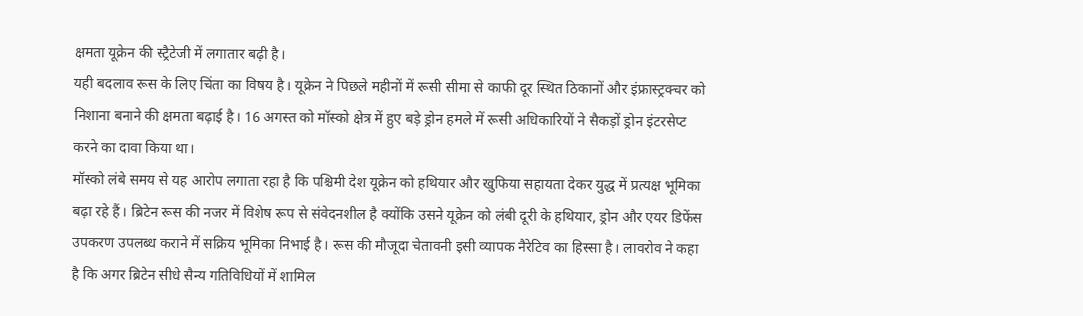क्षमता यूक्रेन की स्ट्रैटेजी में लगातार बढ़ी है।
यही बदलाव रूस के लिए चिंता का विषय है। यूक्रेन ने पिछले महीनों में रूसी सीमा से काफी दूर स्थित ठिकानों और इंफ्रास्ट्रक्चर को निशाना बनाने की क्षमता बढ़ाई है। 16 अगस्त को मॉस्को क्षेत्र में हुए बड़े ड्रोन हमले में रूसी अधिकारियों ने सैकड़ों ड्रोन इंटरसेप्ट करने का दावा किया था।
मॉस्को लंबे समय से यह आरोप लगाता रहा है कि पश्चिमी देश यूक्रेन को हथियार और खुफिया सहायता देकर युद्ध में प्रत्यक्ष भूमिका बढ़ा रहे हैं। ब्रिटेन रूस की नजर में विशेष रूप से संवेदनशील है क्योंकि उसने यूक्रेन को लंबी दूरी के हथियार, ड्रोन और एयर डिफेंस उपकरण उपलब्ध कराने में सक्रिय भूमिका निभाई है। रूस की मौजूदा चेतावनी इसी व्यापक नैरेटिव का हिस्सा है। लावरोव ने कहा है कि अगर ब्रिटेन सीधे सैन्य गतिविधियों में शामिल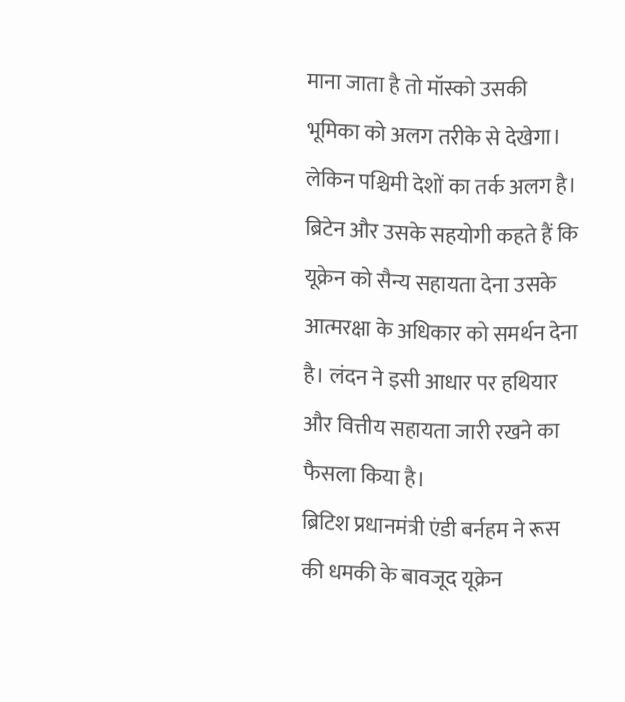माना जाता है तो मॉस्को उसकी भूमिका को अलग तरीके से देखेगा।
लेकिन पश्चिमी देशों का तर्क अलग है। ब्रिटेन और उसके सहयोगी कहते हैं कि यूक्रेन को सैन्य सहायता देना उसके आत्मरक्षा के अधिकार को समर्थन देना है। लंदन ने इसी आधार पर हथियार और वित्तीय सहायता जारी रखने का फैसला किया है।
ब्रिटिश प्रधानमंत्री एंडी बर्नहम ने रूस की धमकी के बावजूद यूक्रेन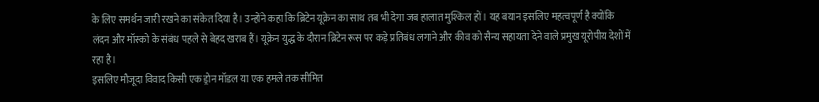के लिए समर्थन जारी रखने का संकेत दिया है। उन्होंने कहा कि ब्रिटेन यूक्रेन का साथ तब भी देगा जब हालात मुश्किल हों। यह बयान इसलिए महत्वपूर्ण है क्योंकि लंदन और मॉस्को के संबंध पहले से बेहद खराब हैं। यूक्रेन युद्ध के दौरान ब्रिटेन रूस पर कड़े प्रतिबंध लगाने और कीव को सैन्य सहायता देने वाले प्रमुख यूरोपीय देशों में रहा है।
इसलिए मौजूदा विवाद किसी एक ड्रोन मॉडल या एक हमले तक सीमित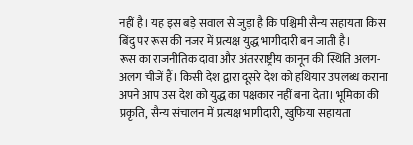नहीं है। यह इस बड़े सवाल से जुड़ा है कि पश्चिमी सैन्य सहायता किस बिंदु पर रूस की नजर में प्रत्यक्ष युद्ध भागीदारी बन जाती है।
रूस का राजनीतिक दावा और अंतरराष्ट्रीय कानून की स्थिति अलग-अलग चीजें हैं। किसी देश द्वारा दूसरे देश को हथियार उपलब्ध कराना अपने आप उस देश को युद्ध का पक्षकार नहीं बना देता। भूमिका की प्रकृति, सैन्य संचालन में प्रत्यक्ष भागीदारी, खुफिया सहायता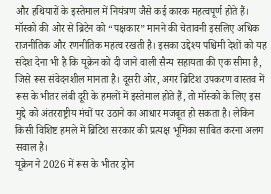और हथियारों के इस्तेमाल में नियंत्रण जैसे कई कारक महत्वपूर्ण होते हैं। मॉस्को की ओर से ब्रिटेन को “पक्षकार” मानने की चेतावनी इसलिए अधिक राजनीतिक और रणनीतिक महत्व रखती है। इसका उद्देश्य पश्चिमी देशों को यह संदेश देना भी है कि यूक्रेन को दी जाने वाली सैन्य सहायता की एक सीमा है, जिसे रूस संवेदनशील मानता है। दूसरी ओर, अगर ब्रिटिश उपकरण वास्तव में रूस के भीतर लंबी दूरी के हमलों में इस्तेमाल होते हैं, तो मॉस्को के लिए इस मुद्दे को अंतरराष्ट्रीय मंचों पर उठाने का आधार मजबूत हो सकता है। लेकिन किसी विशिष्ट हमले में ब्रिटिश सरकार की प्रत्यक्ष भूमिका साबित करना अलग सवाल है।
यूक्रेन ने 2026 में रूस के भीतर ड्रोन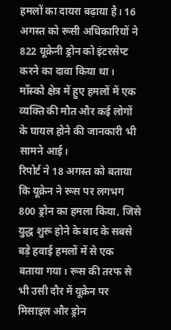हमलों का दायरा बढ़ाया है। 16 अगस्त को रूसी अधिकारियों ने 822 यूक्रेनी ड्रोन को इंटरसेप्ट करने का दावा किया था। मॉस्को क्षेत्र में हुए हमलों में एक व्यक्ति की मौत और कई लोगों के घायल होने की जानकारी भी सामने आई।
रिपोर्ट ने 18 अगस्त को बताया कि यूक्रेन ने रूस पर लगभग 800 ड्रोन का हमला किया, जिसे युद्ध शुरू होने के बाद के सबसे बड़े हवाई हमलों में से एक बताया गया। रूस की तरफ से भी उसी दौर में यूक्रेन पर मिसाइल और ड्रोन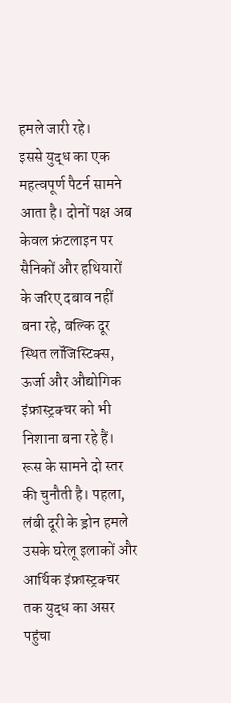हमले जारी रहे।
इससे युद्ध का एक महत्वपूर्ण पैटर्न सामने आता है। दोनों पक्ष अब केवल फ्रंटलाइन पर सैनिकों और हथियारों के जरिए दबाव नहीं बना रहे, बल्कि दूर स्थित लॉजिस्टिक्स, ऊर्जा और औद्योगिक इंफ्रास्ट्रक्चर को भी निशाना बना रहे हैं।
रूस के सामने दो स्तर की चुनौती है। पहला, लंबी दूरी के ड्रोन हमले उसके घरेलू इलाकों और आर्थिक इंफ्रास्ट्रक्चर तक युद्ध का असर पहुंचा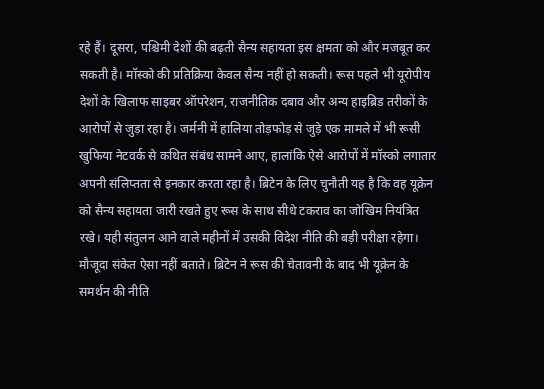रहे हैं। दूसरा, पश्चिमी देशों की बढ़ती सैन्य सहायता इस क्षमता को और मजबूत कर सकती है। मॉस्को की प्रतिक्रिया केवल सैन्य नहीं हो सकती। रूस पहले भी यूरोपीय देशों के खिलाफ साइबर ऑपरेशन, राजनीतिक दबाव और अन्य हाइब्रिड तरीकों के आरोपों से जुड़ा रहा है। जर्मनी में हालिया तोड़फोड़ से जुड़े एक मामले में भी रूसी खुफिया नेटवर्क से कथित संबंध सामने आए, हालांकि ऐसे आरोपों में मॉस्को लगातार अपनी संलिप्तता से इनकार करता रहा है। ब्रिटेन के लिए चुनौती यह है कि वह यूक्रेन को सैन्य सहायता जारी रखते हुए रूस के साथ सीधे टकराव का जोखिम नियंत्रित रखे। यही संतुलन आने वाले महीनों में उसकी विदेश नीति की बड़ी परीक्षा रहेगा।
मौजूदा संकेत ऐसा नहीं बताते। ब्रिटेन ने रूस की चेतावनी के बाद भी यूक्रेन के समर्थन की नीति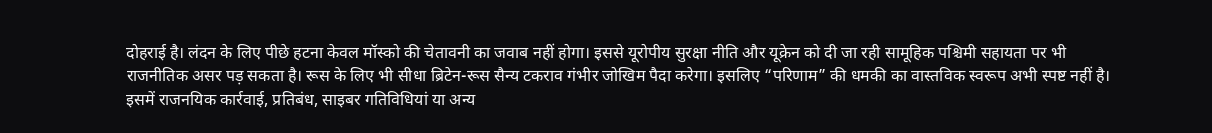दोहराई है। लंदन के लिए पीछे हटना केवल मॉस्को की चेतावनी का जवाब नहीं होगा। इससे यूरोपीय सुरक्षा नीति और यूक्रेन को दी जा रही सामूहिक पश्चिमी सहायता पर भी राजनीतिक असर पड़ सकता है। रूस के लिए भी सीधा ब्रिटेन-रूस सैन्य टकराव गंभीर जोखिम पैदा करेगा। इसलिए “परिणाम” की धमकी का वास्तविक स्वरूप अभी स्पष्ट नहीं है। इसमें राजनयिक कार्रवाई, प्रतिबंध, साइबर गतिविधियां या अन्य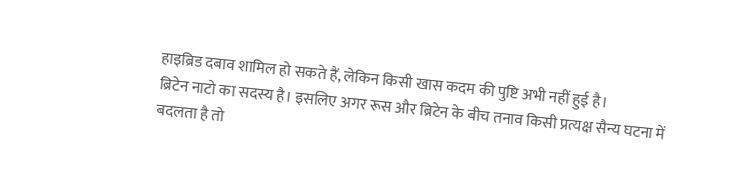हाइब्रिड दबाव शामिल हो सकते हैं, लेकिन किसी खास कदम की पुष्टि अभी नहीं हुई है।
ब्रिटेन नाटो का सदस्य है। इसलिए अगर रूस और ब्रिटेन के बीच तनाव किसी प्रत्यक्ष सैन्य घटना में बदलता है तो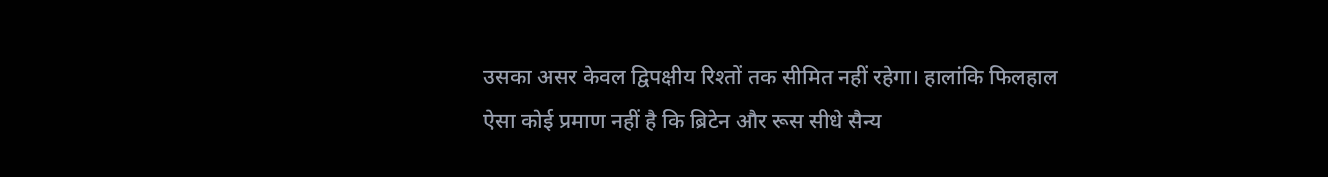उसका असर केवल द्विपक्षीय रिश्तों तक सीमित नहीं रहेगा। हालांकि फिलहाल ऐसा कोई प्रमाण नहीं है कि ब्रिटेन और रूस सीधे सैन्य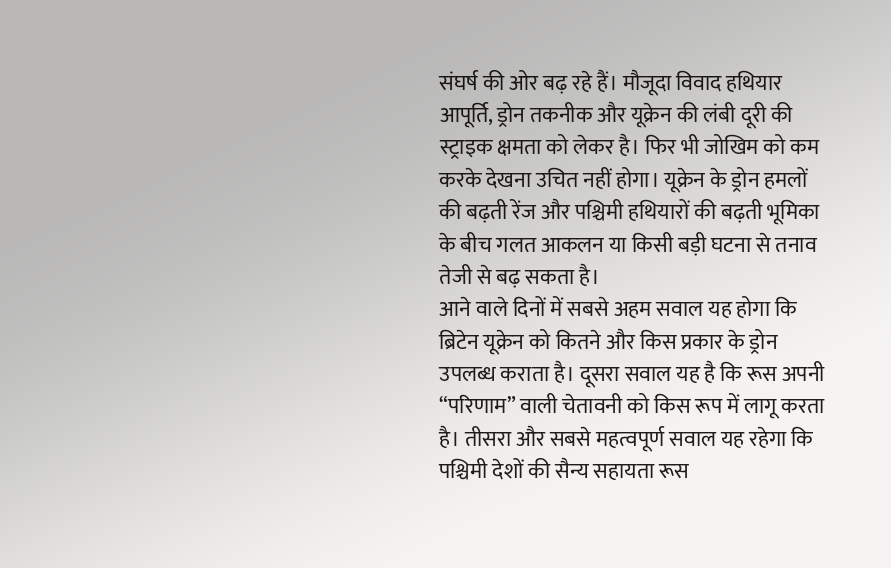संघर्ष की ओर बढ़ रहे हैं। मौजूदा विवाद हथियार आपूर्ति, ड्रोन तकनीक और यूक्रेन की लंबी दूरी की स्ट्राइक क्षमता को लेकर है। फिर भी जोखिम को कम करके देखना उचित नहीं होगा। यूक्रेन के ड्रोन हमलों की बढ़ती रेंज और पश्चिमी हथियारों की बढ़ती भूमिका के बीच गलत आकलन या किसी बड़ी घटना से तनाव तेजी से बढ़ सकता है।
आने वाले दिनों में सबसे अहम सवाल यह होगा कि ब्रिटेन यूक्रेन को कितने और किस प्रकार के ड्रोन उपलब्ध कराता है। दूसरा सवाल यह है कि रूस अपनी “परिणाम” वाली चेतावनी को किस रूप में लागू करता है। तीसरा और सबसे महत्वपूर्ण सवाल यह रहेगा कि पश्चिमी देशों की सैन्य सहायता रूस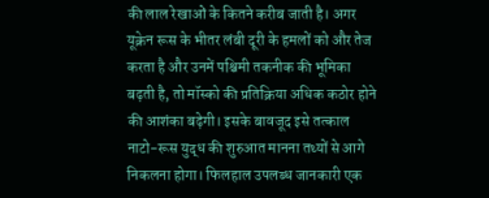की लाल रेखाओं के कितने करीब जाती है। अगर यूक्रेन रूस के भीतर लंबी दूरी के हमलों को और तेज करता है और उनमें पश्चिमी तकनीक की भूमिका बढ़ती है, तो मॉस्को की प्रतिक्रिया अधिक कठोर होने की आशंका बढ़ेगी। इसके बावजूद इसे तत्काल नाटो-रूस युद्ध की शुरुआत मानना तथ्यों से आगे निकलना होगा। फिलहाल उपलब्ध जानकारी एक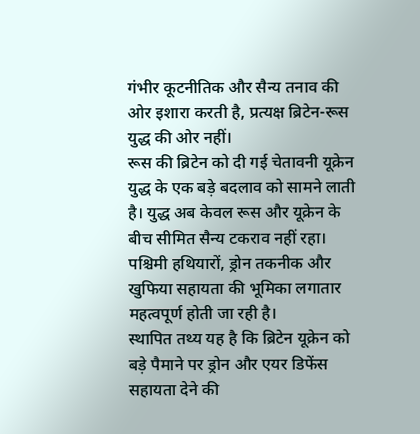गंभीर कूटनीतिक और सैन्य तनाव की ओर इशारा करती है, प्रत्यक्ष ब्रिटेन-रूस युद्ध की ओर नहीं।
रूस की ब्रिटेन को दी गई चेतावनी यूक्रेन युद्ध के एक बड़े बदलाव को सामने लाती है। युद्ध अब केवल रूस और यूक्रेन के बीच सीमित सैन्य टकराव नहीं रहा। पश्चिमी हथियारों, ड्रोन तकनीक और खुफिया सहायता की भूमिका लगातार महत्वपूर्ण होती जा रही है।
स्थापित तथ्य यह है कि ब्रिटेन यूक्रेन को बड़े पैमाने पर ड्रोन और एयर डिफेंस सहायता देने की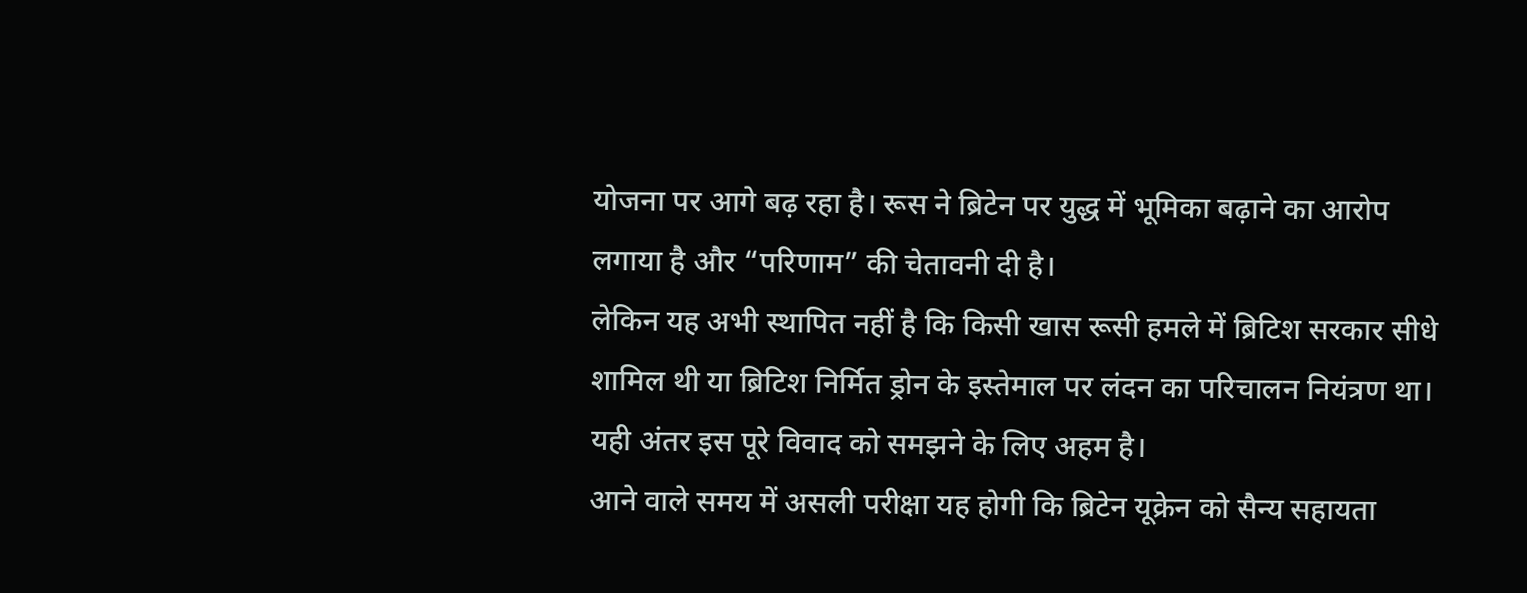योजना पर आगे बढ़ रहा है। रूस ने ब्रिटेन पर युद्ध में भूमिका बढ़ाने का आरोप लगाया है और “परिणाम” की चेतावनी दी है।
लेकिन यह अभी स्थापित नहीं है कि किसी खास रूसी हमले में ब्रिटिश सरकार सीधे शामिल थी या ब्रिटिश निर्मित ड्रोन के इस्तेमाल पर लंदन का परिचालन नियंत्रण था। यही अंतर इस पूरे विवाद को समझने के लिए अहम है।
आने वाले समय में असली परीक्षा यह होगी कि ब्रिटेन यूक्रेन को सैन्य सहायता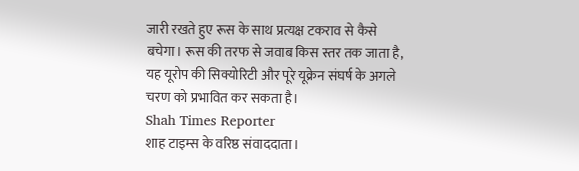जारी रखते हुए रूस के साथ प्रत्यक्ष टकराव से कैसे बचेगा। रूस की तरफ से जवाब किस स्तर तक जाता है, यह यूरोप की सिक्योरिटी और पूरे यूक्रेन संघर्ष के अगले चरण को प्रभावित कर सकता है।
Shah Times Reporter
शाह टाइम्स के वरिष्ठ संवाददाता।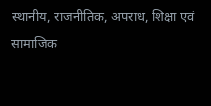स्थानीय, राजनीतिक, अपराध, शिक्षा एवं सामाजिक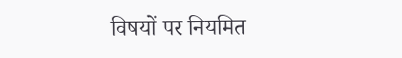विषयों पर नियमित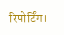रिपोर्टिंग।